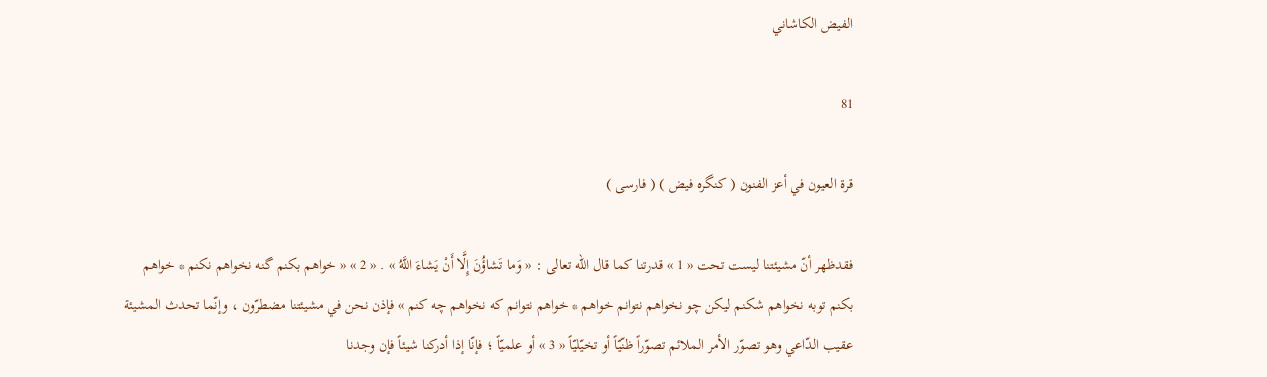الفيض الكاشاني

81

قرة العيون في أعز الفنون ( كنگره فيض ) ( فارسى )

فقدظهر أنّ مشيئتنا ليست تحت « 1 » قدرتنا كما قال الله تعالى : « وَما تَشاؤُنَ إِلَّا أَنْ يَشاءَ اللَّهُ » . « 2 » « خواهم بكنم گنه نخواهم نكنم * خواهم بكنم توبه نخواهم شكنم ليكن چو نخواهم نتوانم خواهم * خواهم نتوانم كه نخواهم چه كنم » فإذن نحن في مشيئتنا مضطرّون ، وإنّما تحدث المشيئة عقيب الدّاعي وهو تصوّر الأمر الملائم تصوّراً ظنّيّاً أو تخيّليّاً « 3 » أو علميّاً ؛ فإنّا إذا أدركنا شيئاً فإن وجدنا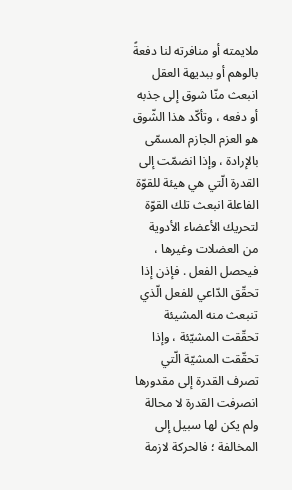ملايمته أو منافرته لنا دفعةً بالوهم أو ببديهة العقل انبعث منّا شوق إلى جذبه أو دفعه ، وتأكّد هذا الشّوق هو العزم الجازم المسمّى بالإرادة ، وإذا انضمّت إلى القدرة الّتي هي هيئة للقوّة الفاعلة انبعث تلك القوّة لتحريك الأعضاء الأدوية من العضلات وغيرها ، فيحصل الفعل . فإذن إذا تحقّق الدّاعي للفعل الّذي تنبعث منه المشيئة تحقّقت المشيّئة ، وإذا تحقّقت المشيّة الّتي تصرف القدرة إلى مقدورها انصرفت القدرة لا محالة ولم يكن لها سبيل إلى المخالفة ؛ فالحركة لازمة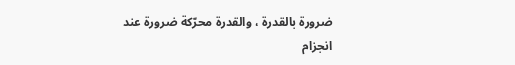ضرورة بالقدرة ، والقدرة محرّكة ضرورة عند انجزام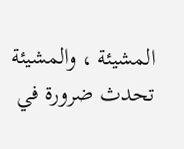المشيئة ، والمشيئة تحدث ضرورة في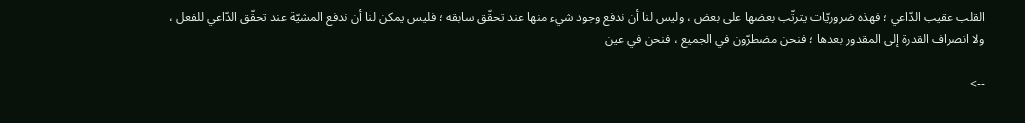القلب عقيب الدّاعي ؛ فهذه ضروريّات يترتّب بعضها على بعض ، وليس لنا أن ندفع وجود شيء منها عند تحقّق سابقه ؛ فليس يمكن لنا أن ندفع المشيّة عند تحقّق الدّاعي للفعل ، ولا انصراف القدرة إلى المقدور بعدها ؛ فنحن مضطرّون في الجميع ، فنحن في عين

-->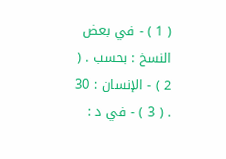( 1 ) - في بعض النسخ : بحسب . ( 2 ) - الإنسان : 30 . ( 3 ) - في د :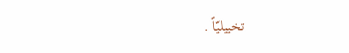تخييليّاً .